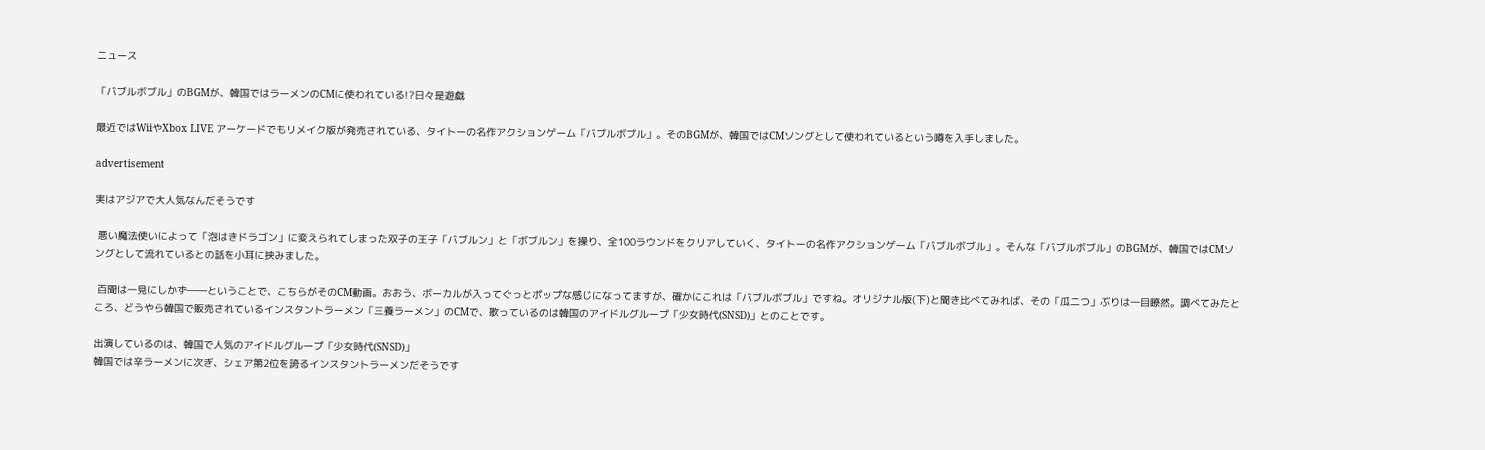ニュース

「バブルボブル」のBGMが、韓国ではラーメンのCMに使われている!?日々是遊戯

最近ではWiiやXbox LIVE アーケードでもリメイク版が発売されている、タイトーの名作アクションゲーム「バブルボブル」。そのBGMが、韓国ではCMソングとして使われているという噂を入手しました。

advertisement

実はアジアで大人気なんだそうです

 悪い魔法使いによって「泡はきドラゴン」に変えられてしまった双子の王子「バブルン」と「ボブルン」を操り、全100ラウンドをクリアしていく、タイトーの名作アクションゲーム「バブルボブル」。そんな「バブルボブル」のBGMが、韓国ではCMソングとして流れているとの話を小耳に挟みました。

 百聞は一見にしかず――ということで、こちらがそのCM動画。おおう、ボーカルが入ってぐっとポップな感じになってますが、確かにこれは「バブルボブル」ですね。オリジナル版(下)と聞き比べてみれば、その「瓜二つ」ぶりは一目瞭然。調べてみたところ、どうやら韓国で販売されているインスタントラーメン「三養ラーメン」のCMで、歌っているのは韓国のアイドルグループ「少女時代(SNSD)」とのことです。

出演しているのは、韓国で人気のアイドルグループ「少女時代(SNSD)」
韓国では辛ラーメンに次ぎ、シェア第2位を誇るインスタントラーメンだそうです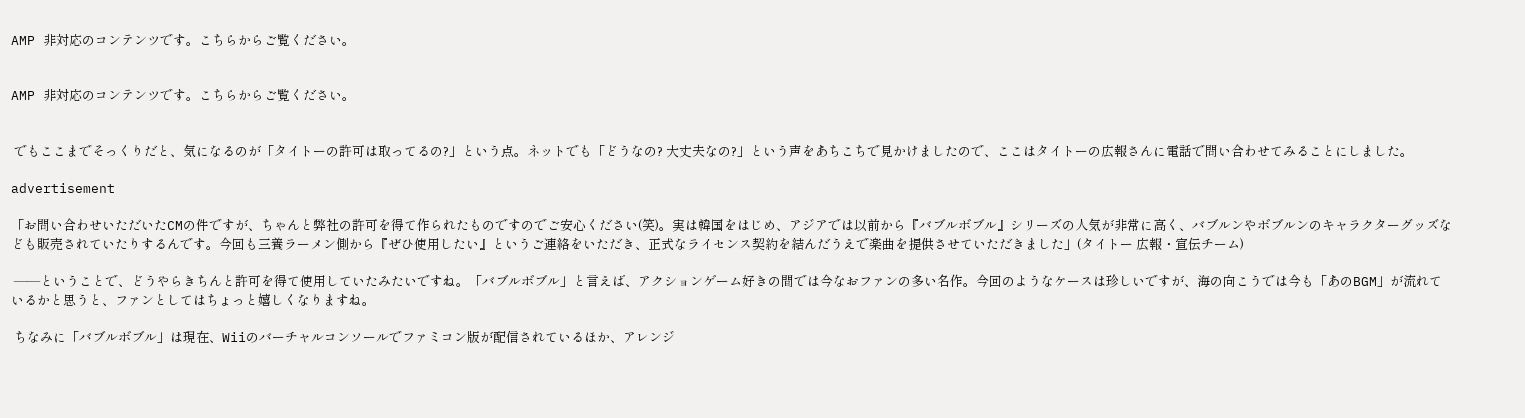AMP 非対応のコンテンツです。こちらからご覧ください。


AMP 非対応のコンテンツです。こちらからご覧ください。


 でもここまでそっくりだと、気になるのが「タイトーの許可は取ってるの?」という点。ネットでも「どうなの? 大丈夫なの?」という声をあちこちで見かけましたので、ここはタイトーの広報さんに電話で問い合わせてみることにしました。

advertisement

「お問い合わせいただいたCMの件ですが、ちゃんと弊社の許可を得て作られたものですのでご安心ください(笑)。実は韓国をはじめ、アジアでは以前から『バブルボブル』シリーズの人気が非常に高く、バブルンやボブルンのキャラクターグッズなども販売されていたりするんです。今回も三養ラーメン側から『ぜひ使用したい』というご連絡をいただき、正式なライセンス契約を結んだうえで楽曲を提供させていただきました」(タイトー 広報・宣伝チーム)

 ――ということで、どうやらきちんと許可を得て使用していたみたいですね。「バブルボブル」と言えば、アクションゲーム好きの間では今なおファンの多い名作。今回のようなケースは珍しいですが、海の向こうでは今も「あのBGM」が流れているかと思うと、ファンとしてはちょっと嬉しくなりますね。

 ちなみに「バブルボブル」は現在、Wiiのバーチャルコンソールでファミコン版が配信されているほか、アレンジ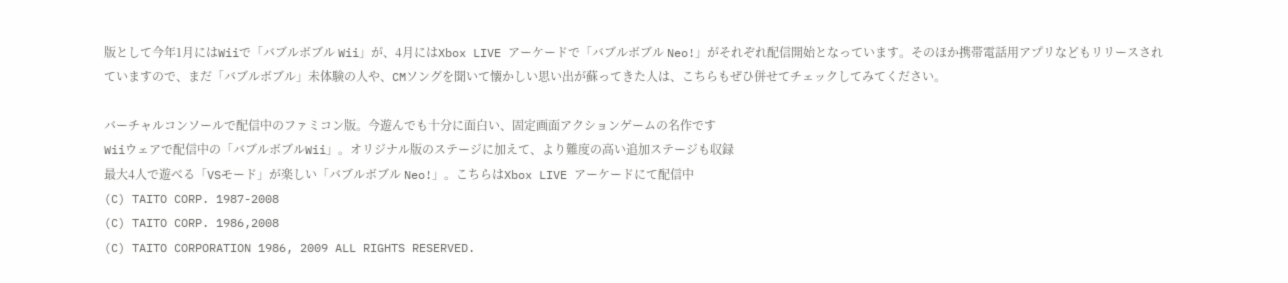版として今年1月にはWiiで「バブルボブル Wii」が、4月にはXbox LIVE アーケードで「バブルボブル Neo!」がそれぞれ配信開始となっています。そのほか携帯電話用アプリなどもリリースされていますので、まだ「バブルボブル」未体験の人や、CMソングを聞いて懐かしい思い出が蘇ってきた人は、こちらもぜひ併せてチェックしてみてください。

バーチャルコンソールで配信中のファミコン版。今遊んでも十分に面白い、固定画面アクションゲームの名作です
Wiiウェアで配信中の「バブルボブルWii」。オリジナル版のステージに加えて、より難度の高い追加ステージも収録
最大4人で遊べる「VSモード」が楽しい「バブルボブル Neo!」。こちらはXbox LIVE アーケードにて配信中
(C) TAITO CORP. 1987-2008
(C) TAITO CORP. 1986,2008
(C) TAITO CORPORATION 1986, 2009 ALL RIGHTS RESERVED.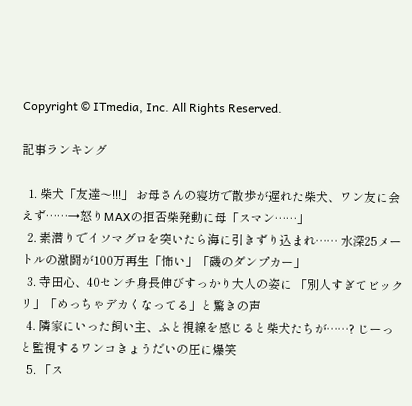Copyright © ITmedia, Inc. All Rights Reserved.

記事ランキング

  1. 柴犬「友達〜!!!」 お母さんの寝坊で散歩が遅れた柴犬、ワン友に会えず……→怒りMAXの拒否柴発動に母「スマン……」
  2. 素潜りでイソマグロを突いたら海に引きずり込まれ…… 水深25メートルの激闘が100万再生「怖い」「磯のダンプカー」
  3. 寺田心、40センチ身長伸びすっかり大人の姿に 「別人すぎてビックリ」「めっちゃデカくなってる」と驚きの声
  4. 隣家にいった飼い主、ふと視線を感じると柴犬たちが……? じーっと監視するワンコきょうだいの圧に爆笑
  5. 「ス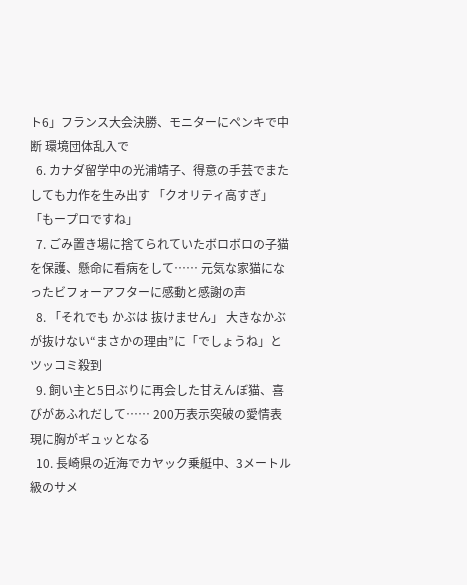ト6」フランス大会決勝、モニターにペンキで中断 環境団体乱入で
  6. カナダ留学中の光浦靖子、得意の手芸でまたしても力作を生み出す 「クオリティ高すぎ」「もープロですね」
  7. ごみ置き場に捨てられていたボロボロの子猫を保護、懸命に看病をして…… 元気な家猫になったビフォーアフターに感動と感謝の声
  8. 「それでも かぶは 抜けません」 大きなかぶが抜けない“まさかの理由”に「でしょうね」とツッコミ殺到
  9. 飼い主と5日ぶりに再会した甘えんぼ猫、喜びがあふれだして…… 200万表示突破の愛情表現に胸がギュッとなる
  10. 長崎県の近海でカヤック乗艇中、3メートル級のサメ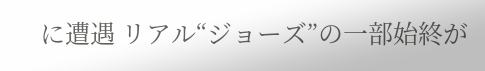に遭遇 リアル“ジョーズ”の一部始終が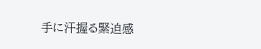手に汗握る緊迫感